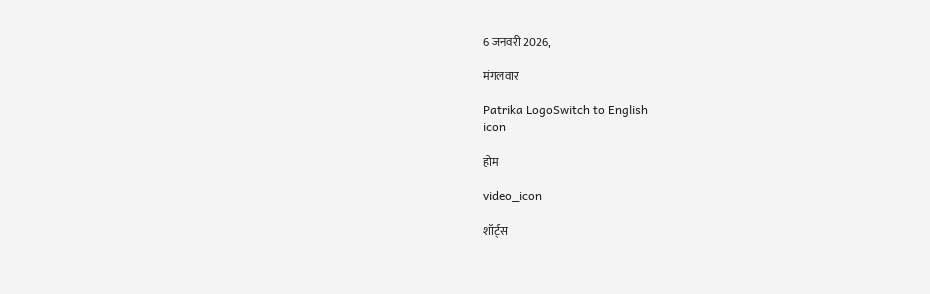6 जनवरी 2026,

मंगलवार

Patrika LogoSwitch to English
icon

होम

video_icon

शॉर्ट्स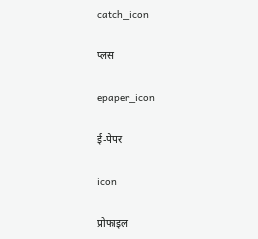catch_icon

प्लस

epaper_icon

ई-पेपर

icon

प्रोफाइल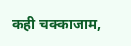कही चक्काजाम,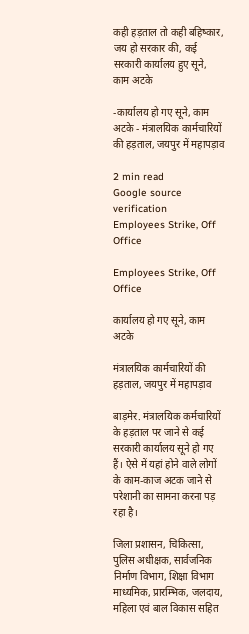कही हड़ताल तो कही बहिष्कार, जय हो सरकार की, कई सरकारी कार्यालय हुए सूने, काम अटके

-कार्यालय हो गए सूने, काम अटके - मंत्रालयिक कार्मचारियों की हड़ताल, जयपुर में महापड़ाव

2 min read
Google source verification
Employees Strike, Off Office

Employees Strike, Off Office

कार्यालय हो गए सूने, काम अटके

मंत्रालयिक कार्मचारियों की हड़ताल, जयपुर में महापड़ाव

बाड़मेर. मंत्रालयिक कर्मचारियों के हड़ताल पर जाने से कई सरकारी कार्यालय सूने हो गए हैं। ऐसे में यहां होने वाले लोगों के काम-काज अटक जाने से परेशानी का सामना करना पड़ रहा है।

जिला प्रशासन, चिकित्सा, पुलिस अधीक्षक, सार्वजनिक निर्माण विभाग, शिक्षा विभाग माध्यमिक, प्रारम्भिक, जलदाय, महिला एवं बाल विकास सहित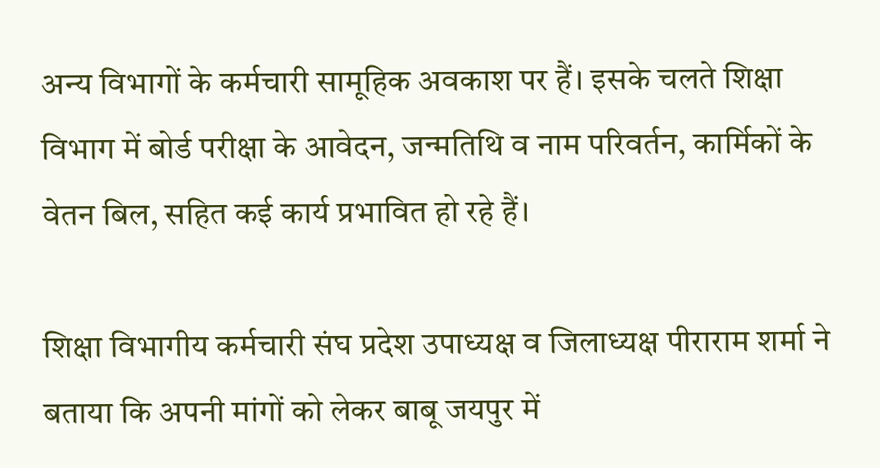अन्य विभागों के कर्मचारी सामूहिक अवकाश पर हैं। इसके चलते शिक्षा विभाग में बोर्ड परीक्षा के आवेदन, जन्मतिथि व नाम परिवर्तन, कार्मिकों के वेतन बिल, सहित कई कार्य प्रभावित हो रहे हैं।

शिक्षा विभागीय कर्मचारी संघ प्रदेश उपाध्यक्ष व जिलाध्यक्ष पीराराम शर्मा ने बताया कि अपनी मांगों को लेकर बाबू जयपुर में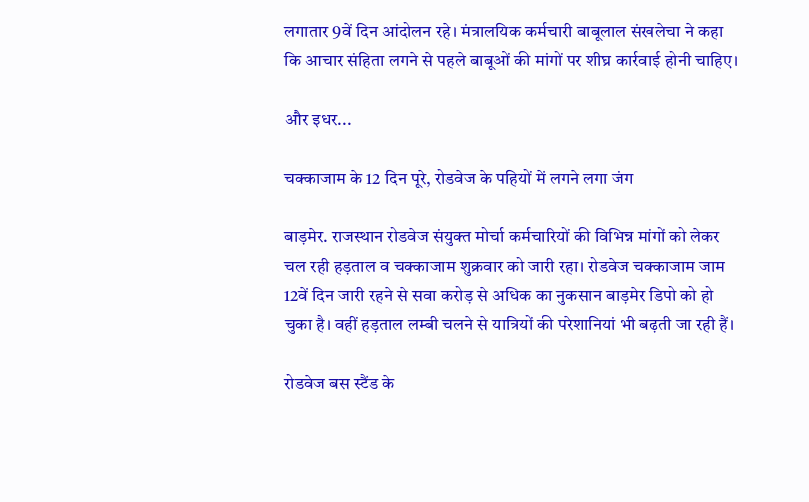लगातार 9वें दिन आंदोलन रहे। मंत्रालयिक कर्मचारी बाबूलाल संखलेचा ने कहा कि आचार संहिता लगने से पहले बाबूओं की मांगों पर शीघ्र कार्रवाई होनी चाहिए।

और इधर...

चक्काजाम के 12 दिन पूरे, रोडवेज के पहियों में लगने लगा जंग

बाड़मेर. राजस्थान रोडवेज संयुक्त मोर्चा कर्मचारियों की विभिन्न मांगों को लेकर चल रही हड़ताल व चक्काजाम शुक्रवार को जारी रहा। रोडवेज चक्काजाम जाम 12वें दिन जारी रहने से सवा करोड़ से अधिक का नुकसान बाड़मेर डिपो को हो चुका है। वहीं हड़ताल लम्बी चलने से यात्रियों की परेशानियां भी बढ़ती जा रही हैं।

रोडवेज बस स्टैंड के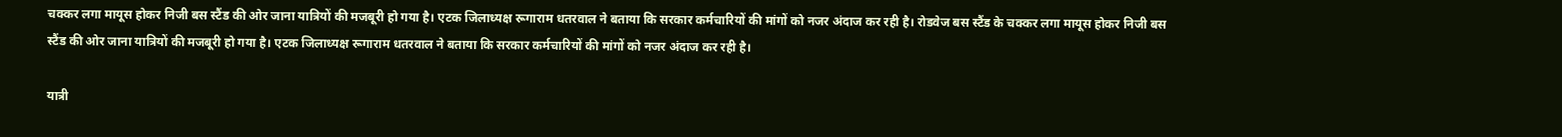चक्कर लगा मायूस होकर निजी बस स्टैंड की ओर जाना यात्रियों की मजबूरी हो गया है। एटक जिलाध्यक्ष रूगाराम धतरवाल ने बताया कि सरकार कर्मचारियों की मांगों को नजर अंदाज कर रही है। रोडवेज बस स्टैंड के चक्कर लगा मायूस होकर निजी बस स्टैंड की ओर जाना यात्रियों की मजबूरी हो गया है। एटक जिलाध्यक्ष रूगाराम धतरवाल ने बताया कि सरकार कर्मचारियों की मांगों को नजर अंदाज कर रही है।

यात्री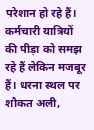परेशान हो रहे हैं। कर्मचारी यात्रियों की पीड़ा को समझ रहे हैं लेकिन मजबूर हैं। धरना स्थल पर शौकत अली,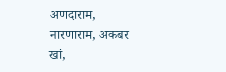अणदाराम, नारणाराम, अकबर खां,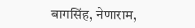बागसिंह, नेणाराम,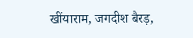खींयाराम, जगदीश बैरड़,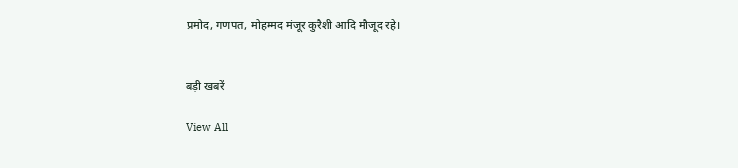प्रमोद, गणपत, मोहम्मद मंजूर कुरैशी आदि मौजूद रहे।


बड़ी खबरें

View All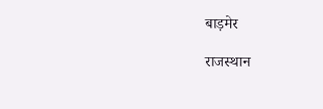बाड़मेर

राजस्थान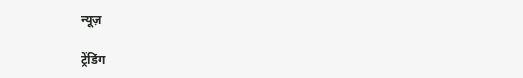न्यूज़

ट्रेंडिंग